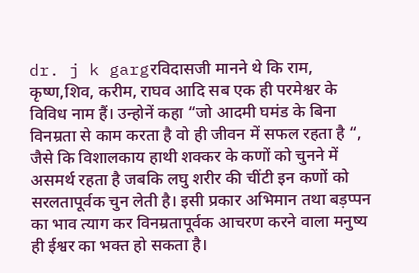dr. j k gargरविदासजी मानने थे कि राम, कृष्ण,शिव, करीम, राघव आदि सब एक ही परमेश्वर के विविध नाम हैं। उन्होनें कहा “जो आदमी घमंड के बिना विनम्रता से काम करता है वो ही जीवन में सफल रहता है “, जैसे कि विशालकाय हाथी शक्कर के कणों को चुनने में असमर्थ रहता है जबकि लघु शरीर की चींटी इन कणों को सरलतापूर्वक चुन लेती है। इसी प्रकार अभिमान तथा बड़प्पन का भाव त्याग कर विनम्रतापूर्वक आचरण करने वाला मनुष्य ही ईश्वर का भक्त हो सकता है।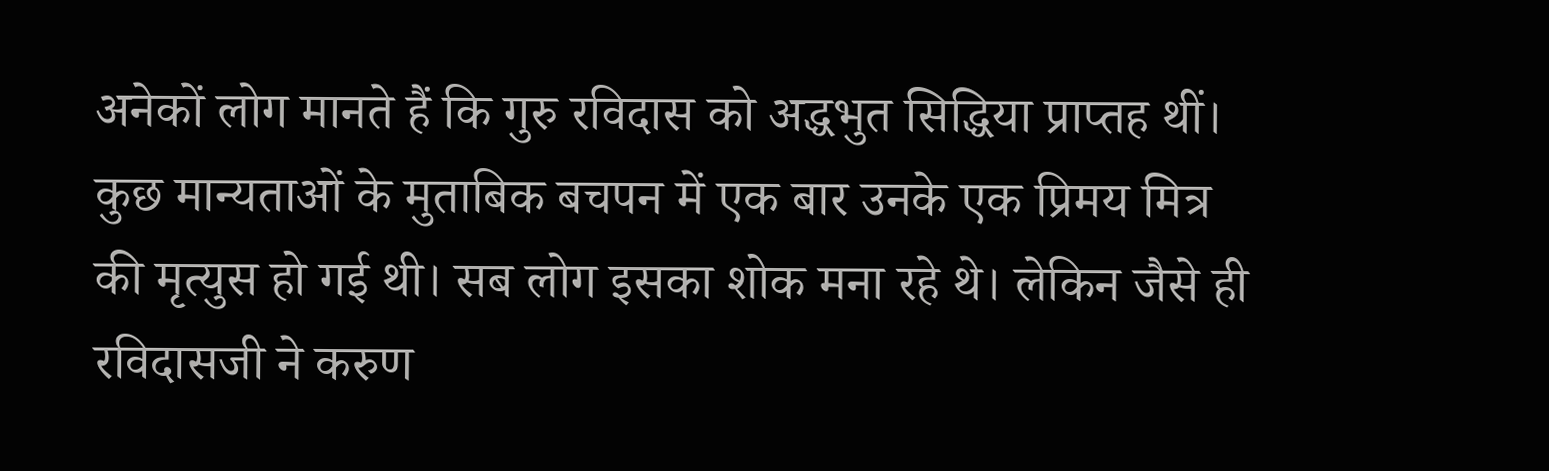अनेकों लोग मानते हैं कि गुरु रविदास को अद्धभुत सिद्धिया प्राप्तह थीं। कुछ मान्यताओं के मुताबिक बचपन में एक बार उनके एक प्रिमय मित्र की मृत्युस हो गई थी। सब लोग इसका शोक मना रहे थे। लेकिन जैसे ही रविदासजी ने करुण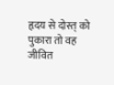हृदय से दोस्त् को पुकारा तो वह जीवित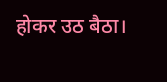होकर उठ बैठा।